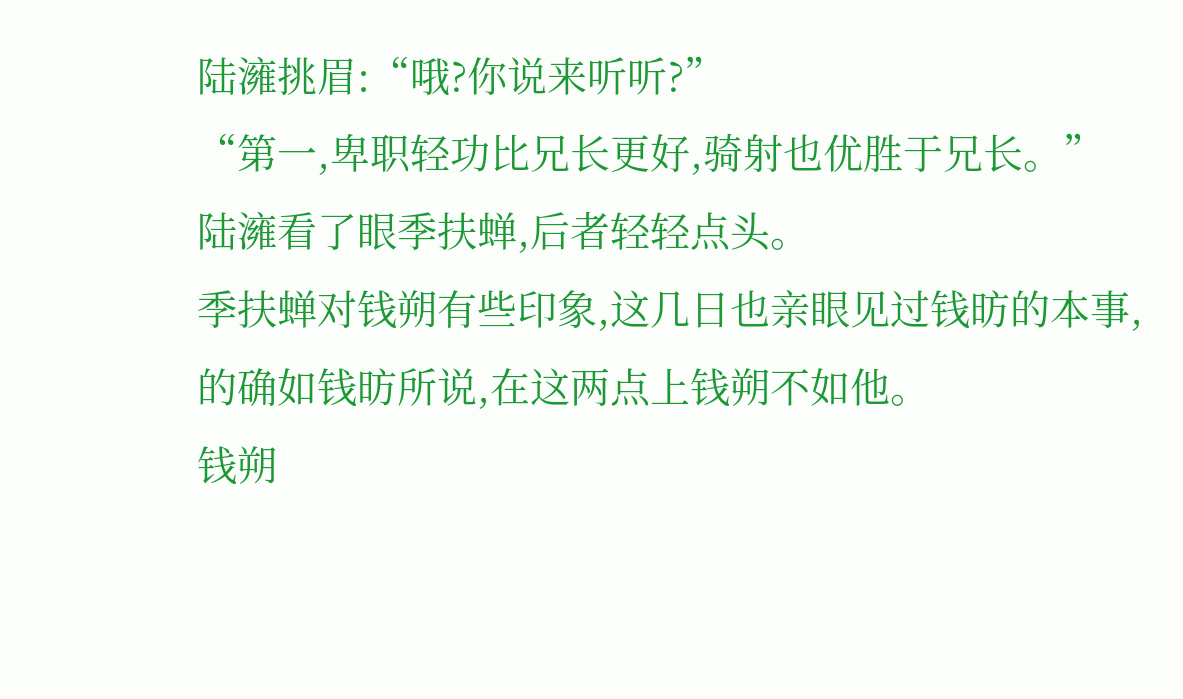陆澭挑眉:“哦?你说来听听?”
“第一,卑职轻功比兄长更好,骑射也优胜于兄长。”
陆澭看了眼季扶蝉,后者轻轻点头。
季扶蝉对钱朔有些印象,这几日也亲眼见过钱昉的本事,的确如钱昉所说,在这两点上钱朔不如他。
钱朔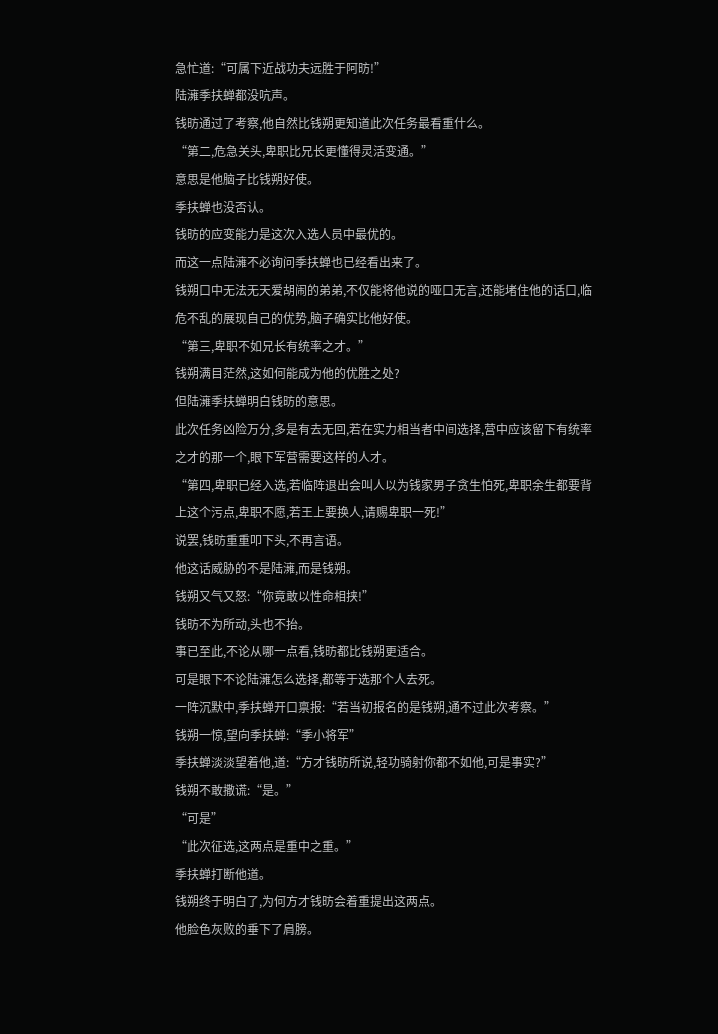急忙道:“可属下近战功夫远胜于阿昉!”
陆澭季扶蝉都没吭声。
钱昉通过了考察,他自然比钱朔更知道此次任务最看重什么。
“第二,危急关头,卑职比兄长更懂得灵活变通。”
意思是他脑子比钱朔好使。
季扶蝉也没否认。
钱昉的应变能力是这次入选人员中最优的。
而这一点陆澭不必询问季扶蝉也已经看出来了。
钱朔口中无法无天爱胡闹的弟弟,不仅能将他说的哑口无言,还能堵住他的话口,临危不乱的展现自己的优势,脑子确实比他好使。
“第三,卑职不如兄长有统率之才。”
钱朔满目茫然,这如何能成为他的优胜之处?
但陆澭季扶蝉明白钱昉的意思。
此次任务凶险万分,多是有去无回,若在实力相当者中间选择,营中应该留下有统率之才的那一个,眼下军营需要这样的人才。
“第四,卑职已经入选,若临阵退出会叫人以为钱家男子贪生怕死,卑职余生都要背上这个污点,卑职不愿,若王上要换人,请赐卑职一死!”
说罢,钱昉重重叩下头,不再言语。
他这话威胁的不是陆澭,而是钱朔。
钱朔又气又怒:“你竟敢以性命相挟!”
钱昉不为所动,头也不抬。
事已至此,不论从哪一点看,钱昉都比钱朔更适合。
可是眼下不论陆澭怎么选择,都等于选那个人去死。
一阵沉默中,季扶蝉开口禀报:“若当初报名的是钱朔,通不过此次考察。”
钱朔一惊,望向季扶蝉:“季小将军”
季扶蝉淡淡望着他,道:“方才钱昉所说,轻功骑射你都不如他,可是事实?”
钱朔不敢撒谎:“是。”
“可是”
“此次征选,这两点是重中之重。”
季扶蝉打断他道。
钱朔终于明白了,为何方才钱昉会着重提出这两点。
他脸色灰败的垂下了肩膀。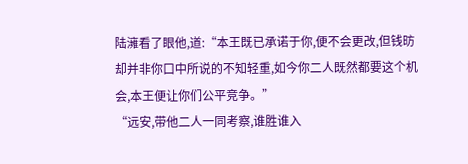陆澭看了眼他,道:“本王既已承诺于你,便不会更改,但钱昉却并非你口中所说的不知轻重,如今你二人既然都要这个机会,本王便让你们公平竞争。”
“远安,带他二人一同考察,谁胜谁入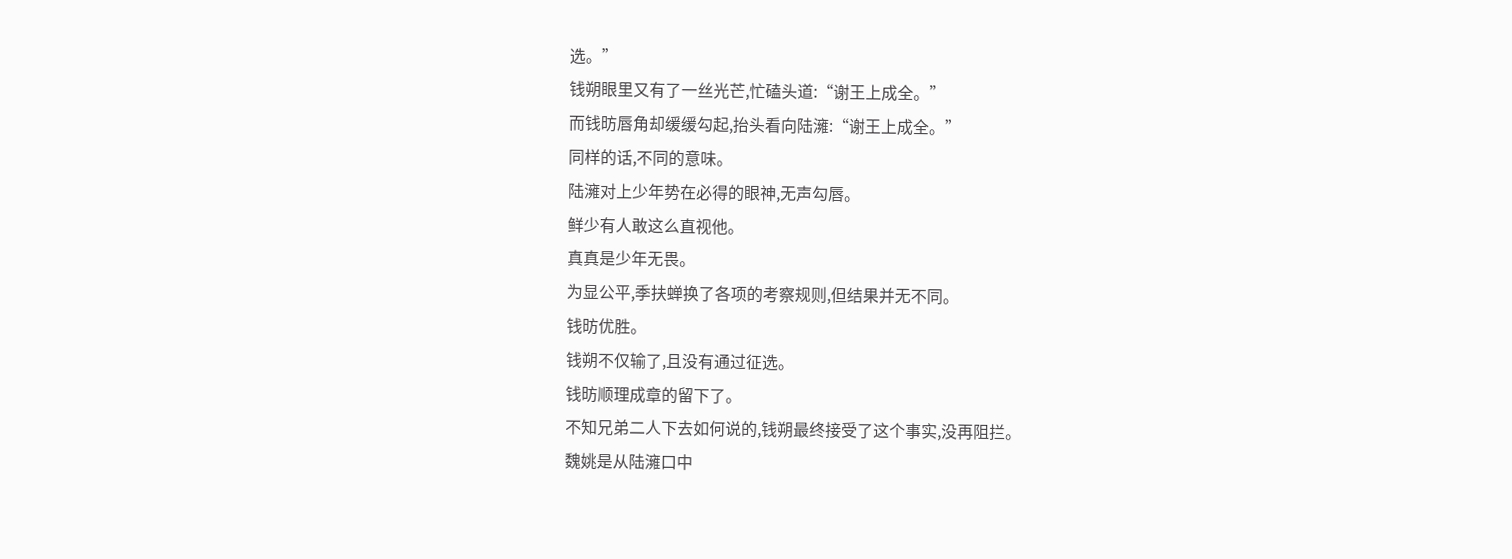选。”
钱朔眼里又有了一丝光芒,忙磕头道:“谢王上成全。”
而钱昉唇角却缓缓勾起,抬头看向陆澭:“谢王上成全。”
同样的话,不同的意味。
陆澭对上少年势在必得的眼神,无声勾唇。
鲜少有人敢这么直视他。
真真是少年无畏。
为显公平,季扶蝉换了各项的考察规则,但结果并无不同。
钱昉优胜。
钱朔不仅输了,且没有通过征选。
钱昉顺理成章的留下了。
不知兄弟二人下去如何说的,钱朔最终接受了这个事实,没再阻拦。
魏姚是从陆澭口中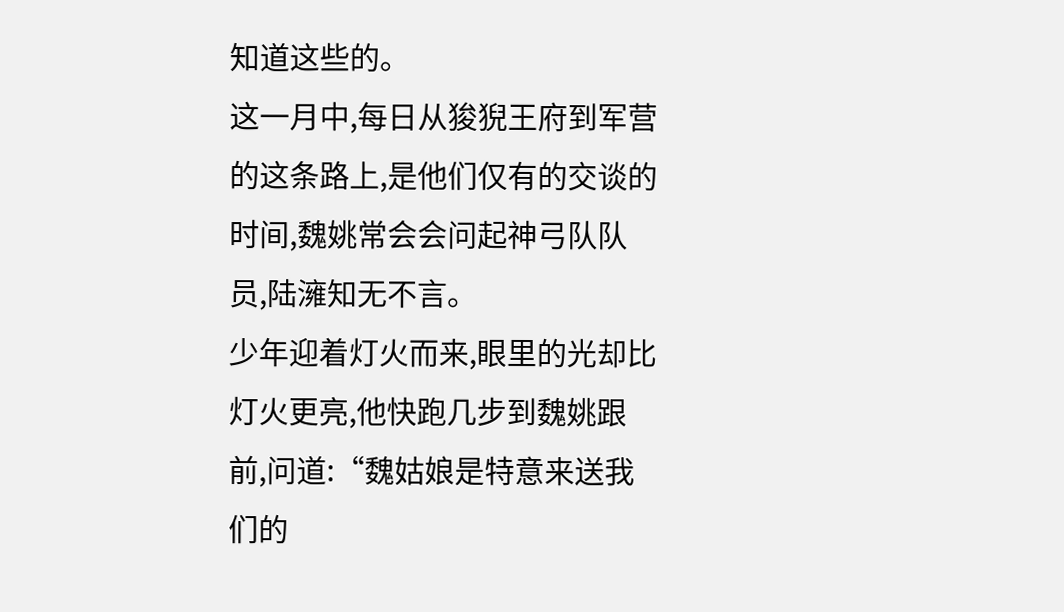知道这些的。
这一月中,每日从狻猊王府到军营的这条路上,是他们仅有的交谈的时间,魏姚常会会问起神弓队队员,陆澭知无不言。
少年迎着灯火而来,眼里的光却比灯火更亮,他快跑几步到魏姚跟前,问道:“魏姑娘是特意来送我们的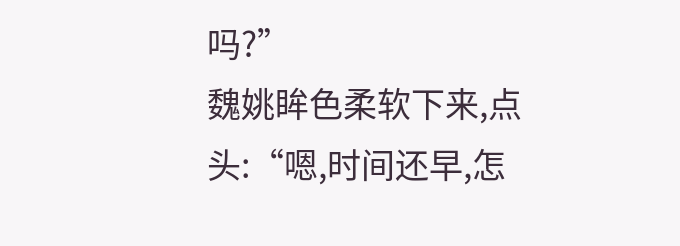吗?”
魏姚眸色柔软下来,点头:“嗯,时间还早,怎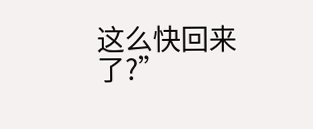这么快回来了?”